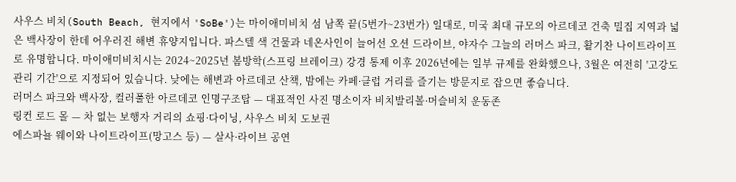사우스 비치(South Beach, 현지에서 'SoBe')는 마이애미비치 섬 남쪽 끝(5번가~23번가) 일대로, 미국 최대 규모의 아르데코 건축 밀집 지역과 넓은 백사장이 한데 어우러진 해변 휴양지입니다. 파스텔 색 건물과 네온사인이 늘어선 오션 드라이브, 야자수 그늘의 러머스 파크, 활기찬 나이트라이프로 유명합니다. 마이애미비치시는 2024~2025년 봄방학(스프링 브레이크) 강경 통제 이후 2026년에는 일부 규제를 완화했으나, 3월은 여전히 '고강도 관리 기간'으로 지정되어 있습니다. 낮에는 해변과 아르데코 산책, 밤에는 카페·클럽 거리를 즐기는 방문지로 잡으면 좋습니다.
러머스 파크와 백사장, 컬러풀한 아르데코 인명구조탑 — 대표적인 사진 명소이자 비치발리볼·머슬비치 운동존
링컨 로드 몰 — 차 없는 보행자 거리의 쇼핑·다이닝, 사우스 비치 도보권
에스파뇰 웨이와 나이트라이프(망고스 등) — 살사·라이브 공연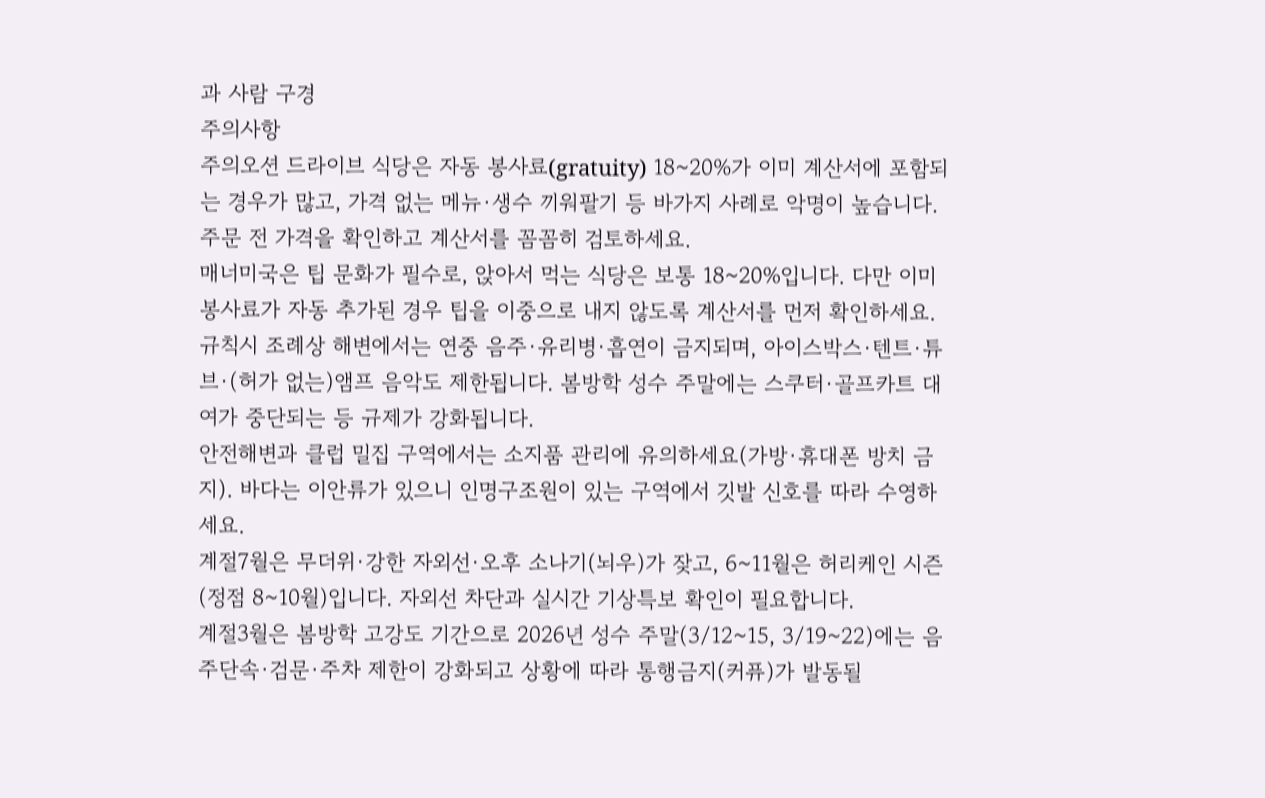과 사람 구경
주의사항
주의오션 드라이브 식당은 자동 봉사료(gratuity) 18~20%가 이미 계산서에 포함되는 경우가 많고, 가격 없는 메뉴·생수 끼워팔기 등 바가지 사례로 악명이 높습니다. 주문 전 가격을 확인하고 계산서를 꼼꼼히 검토하세요.
매너미국은 팁 문화가 필수로, 앉아서 먹는 식당은 보통 18~20%입니다. 다만 이미 봉사료가 자동 추가된 경우 팁을 이중으로 내지 않도록 계산서를 먼저 확인하세요.
규칙시 조례상 해변에서는 연중 음주·유리병·흡연이 금지되며, 아이스박스·텐트·튜브·(허가 없는)앰프 음악도 제한됩니다. 봄방학 성수 주말에는 스쿠터·골프카트 대여가 중단되는 등 규제가 강화됩니다.
안전해변과 클럽 밀집 구역에서는 소지품 관리에 유의하세요(가방·휴대폰 방치 금지). 바다는 이안류가 있으니 인명구조원이 있는 구역에서 깃발 신호를 따라 수영하세요.
계절7월은 무더위·강한 자외선·오후 소나기(뇌우)가 잦고, 6~11월은 허리케인 시즌(정점 8~10월)입니다. 자외선 차단과 실시간 기상특보 확인이 필요합니다.
계절3월은 봄방학 고강도 기간으로 2026년 성수 주말(3/12~15, 3/19~22)에는 음주단속·검문·주차 제한이 강화되고 상황에 따라 통행금지(커퓨)가 발동될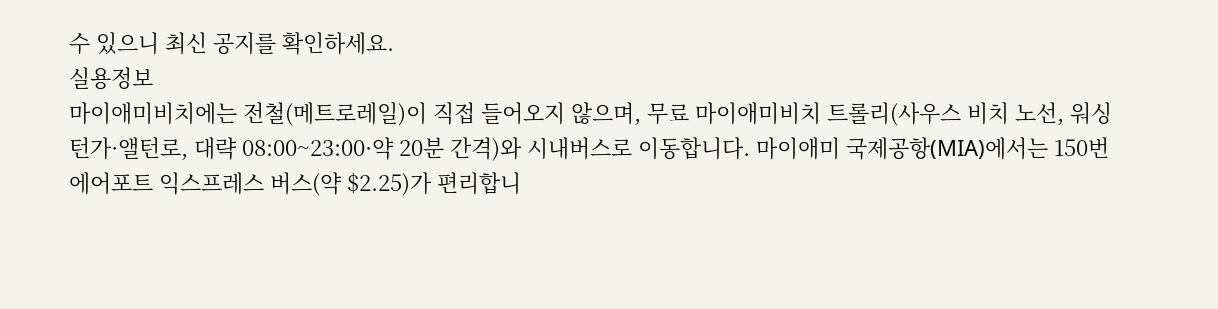수 있으니 최신 공지를 확인하세요.
실용정보
마이애미비치에는 전철(메트로레일)이 직접 들어오지 않으며, 무료 마이애미비치 트롤리(사우스 비치 노선, 워싱턴가·앨턴로, 대략 08:00~23:00·약 20분 간격)와 시내버스로 이동합니다. 마이애미 국제공항(MIA)에서는 150번 에어포트 익스프레스 버스(약 $2.25)가 편리합니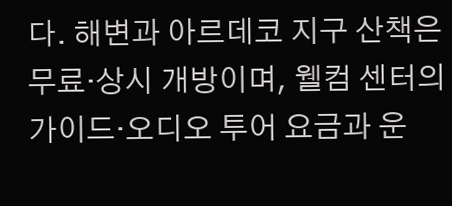다. 해변과 아르데코 지구 산책은 무료·상시 개방이며, 웰컴 센터의 가이드·오디오 투어 요금과 운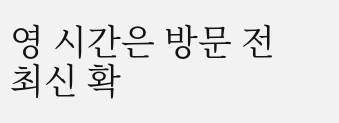영 시간은 방문 전 최신 확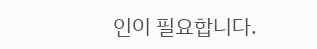인이 필요합니다.